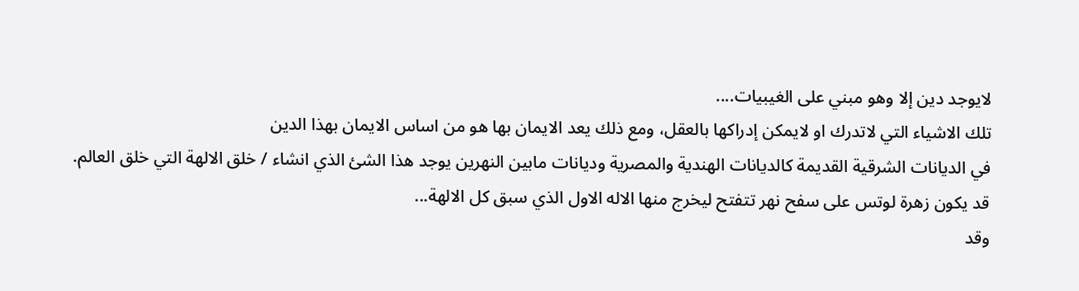لايوجد دين إلا وهو مبني على الغيبيات....
تلك الاشياء التي لاتدرك او لايمكن إدراكها بالعقل، ومع ذلك يعد الايمان بها هو من اساس الايمان بهذا الدين
في الديانات الشرقية القديمة كالديانات الهندية والمصرية وديانات مابين النهرين يوجد هذا الشئ الذي انشاء / خلق الالهة التي خلق العالم.
قد يكون زهرة لوتس على سفح نهر تتفتح ليخرج منها الاله الاول الذي سبق كل الالهة...
وقد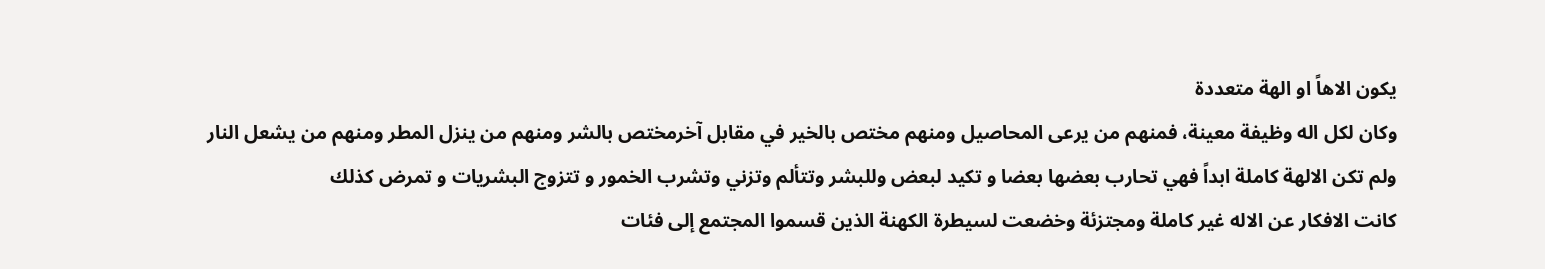يكون الاهاً او الهة متعددة
وكان لكل اله وظيفة معينة، فمنهم من يرعى المحاصيل ومنهم مختص بالخير في مقابل آخرمختص بالشر ومنهم من ينزل المطر ومنهم من يشعل النار
ولم تكن الالهة كاملة ابداً فهي تحارب بعضها بعضا و تكيد لبعض وللبشر وتتألم وتزني وتشرب الخمور و تتزوج البشريات و تمرض كذلك
كانت الافكار عن الاله غير كاملة ومجتزئة وخضعت لسيطرة الكهنة الذين قسموا المجتمع إلى فئات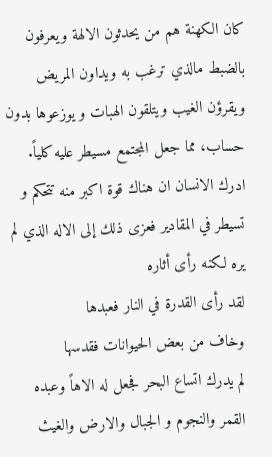كان الكهنة هم من يحدثون الالهة ويعرفون بالضبط مالذي ترغب به ويداون المريض ويقرؤن الغيب ويتلقون الهبات و يوزعوها بدون حساب، مما جعل المجتمع مسيطر عليه كلياً.
ادرك الانسان ان هناك قوة اكبر منه تتحكم و تسيطر في المقادير فعزى ذلك إلى الاله الذي لم يره لكنه رأى أثاره
لقد رأى القدرة في النار فعبدها
وخاف من بعض الحيوانات فقدسها
لم يدرك اتساع البحر فجعل له الاهاً وعبده
القمر والنجوم و الجبال والارض والغيث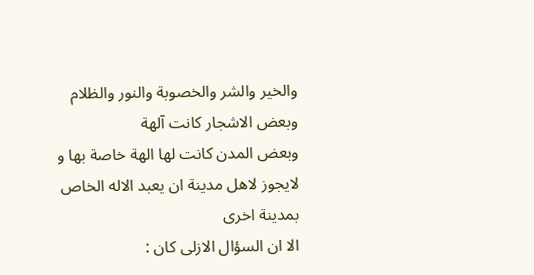والخير والشر والخصوبة والنور والظلام وبعض الاشجار كانت آلهة
وبعض المدن كانت لها الهة خاصة بها و لايجوز لاهل مدينة ان يعبد الاله الخاص بمدينة اخرى
الا ان السؤال الازلى كان :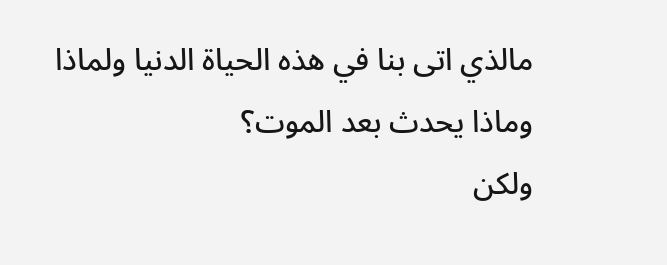مالذي اتى بنا في هذه الحياة الدنيا ولماذا وماذا يحدث بعد الموت؟
ولكن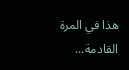هذا في المرة القادمة...